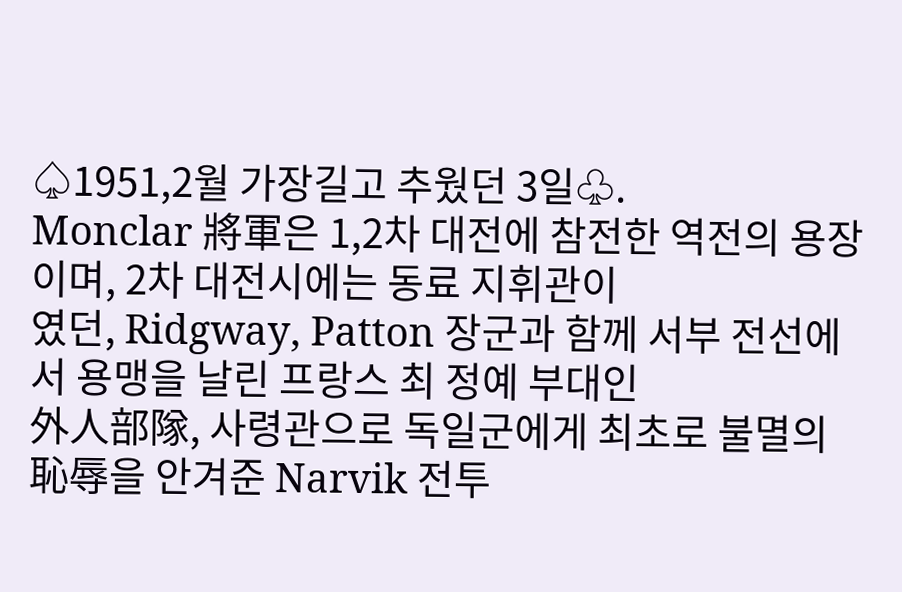♤1951,2월 가장길고 추웠던 3일♧.
Monclar 將軍은 1,2차 대전에 참전한 역전의 용장 이며, 2차 대전시에는 동료 지휘관이
였던, Ridgway, Patton 장군과 함께 서부 전선에서 용맹을 날린 프랑스 최 정예 부대인
外人部隊, 사령관으로 독일군에게 최초로 불멸의 恥辱을 안겨준 Narvik 전투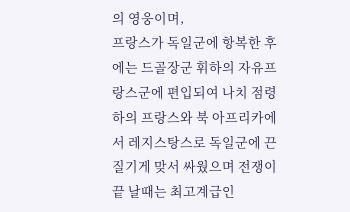의 영웅이며,
프랑스가 독일군에 항복한 후에는 드골장군 휘하의 자유프랑스군에 편입되여 나치 점령
하의 프랑스와 북 아프리카에서 레지스탕스로 독일군에 끈질기게 맞서 싸웠으며 전쟁이
끝 날때는 최고계급인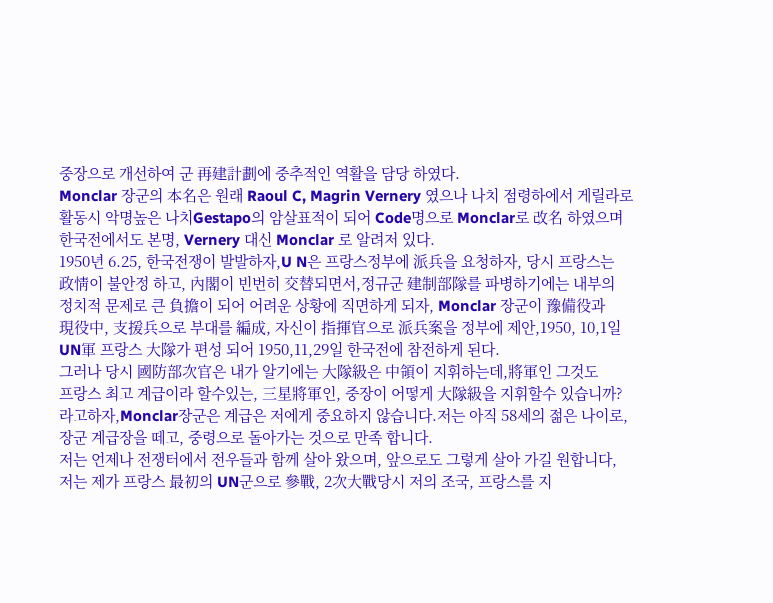중장으로 개선하여 군 再建計劃에 중추적인 역활을 담당 하였다.
Monclar 장군의 本名은 원래 Raoul C, Magrin Vernery 였으나 나치 점령하에서 게릴라로
활동시 악명높은 나치Gestapo의 암살표적이 되어 Code명으로 Monclar로 改名 하였으며
한국전에서도 본명, Vernery 대신 Monclar 로 알려저 있다.
1950년 6.25, 한국전쟁이 발발하자,U N은 프랑스정부에 派兵을 요청하자, 당시 프랑스는
政情이 불안정 하고, 內閣이 빈번히 交替되면서,정규군 建制部隊를 파병하기에는 내부의
정치적 문제로 큰 負擔이 되어 어려운 상황에 직면하게 되자, Monclar 장군이 豫備役과
現役中, 支援兵으로 부대를 編成, 자신이 指揮官으로 派兵案을 정부에 제안,1950, 10,1일
UN軍 프랑스 大隊가 편성 되어 1950,11,29일 한국전에 참전하게 된다.
그러나 당시 國防部次官은 내가 알기에는 大隊級은 中領이 지휘하는데,將軍인 그것도
프랑스 최고 계급이라 할수있는, 三星將軍인, 중장이 어떻게 大隊級을 지휘할수 있습니까?
라고하자,Monclar장군은 계급은 저에게 중요하지 않습니다.저는 아직 58세의 젊은 나이로,
장군 계급장을 떼고, 중령으로 돌아가는 것으로 만족 합니다.
저는 언제나 전쟁터에서 전우들과 함께 살아 왔으며, 앞으로도 그렇게 살아 가길 원합니다,
저는 제가 프랑스 最初의 UN군으로 參戰, 2次大戰당시 저의 조국, 프랑스를 지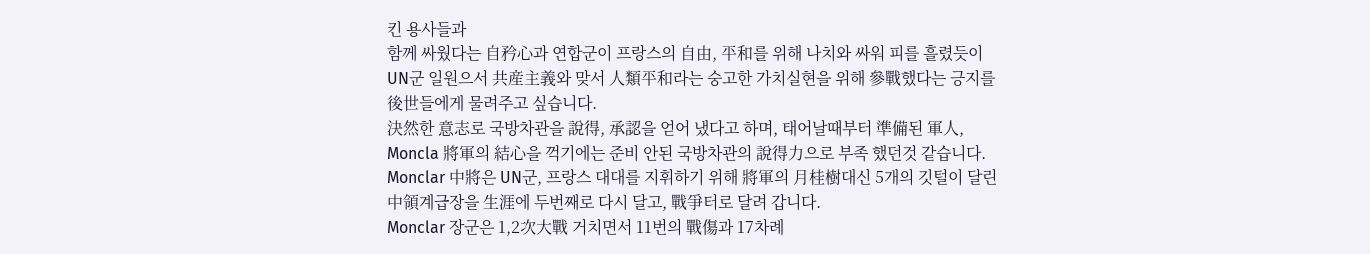킨 용사들과
함께 싸웠다는 自矜心과 연합군이 프랑스의 自由, 平和를 위해 나치와 싸워 피를 흘렸듯이
UN군 일원으서 共産主義와 맞서 人類平和라는 숭고한 가치실현을 위해 參戰했다는 긍지를
後世들에게 물려주고 싶습니다.
決然한 意志로 국방차관을 說得, 承認을 얻어 냈다고 하며, 태어날때부터 準備된 軍人,
Moncla 將軍의 結心을 꺽기에는 준비 안된 국방차관의 說得力으로 부족 했던것 같습니다.
Monclar 中將은 UN군, 프랑스 대대를 지휘하기 위해 將軍의 月桂樹대신 5개의 깃털이 달린
中領계급장을 生涯에 두번째로 다시 달고, 戰爭터로 달려 갑니다.
Monclar 장군은 1,2次大戰 거치면서 11번의 戰傷과 17차례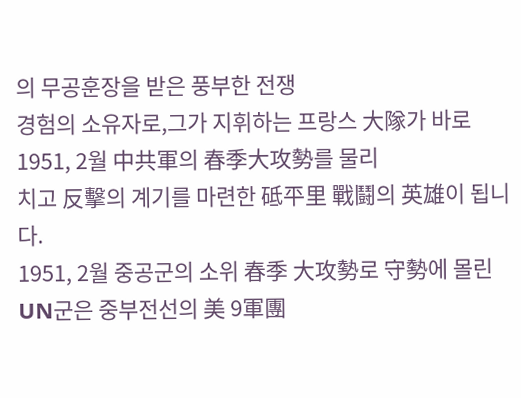의 무공훈장을 받은 풍부한 전쟁
경험의 소유자로,그가 지휘하는 프랑스 大隊가 바로 1951, 2월 中共軍의 春季大攻勢를 물리
치고 反擊의 계기를 마련한 砥平里 戰鬪의 英雄이 됩니다.
1951, 2월 중공군의 소위 春季 大攻勢로 守勢에 몰린 UN군은 중부전선의 美 9軍團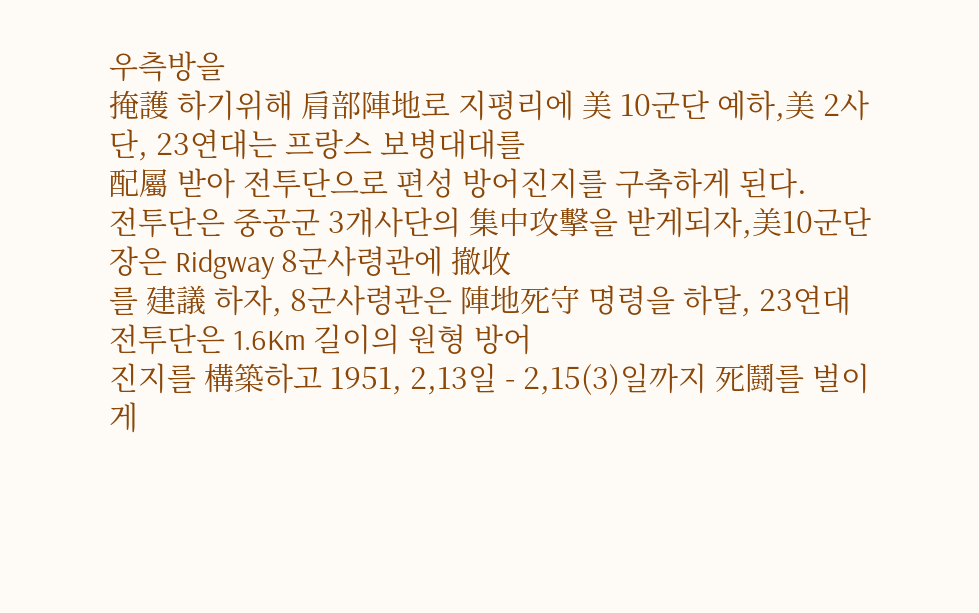우측방을
掩護 하기위해 肩部陣地로 지평리에 美 10군단 예하,美 2사단, 23연대는 프랑스 보병대대를
配屬 받아 전투단으로 편성 방어진지를 구축하게 된다.
전투단은 중공군 3개사단의 集中攻擊을 받게되자,美10군단장은 Ridgway 8군사령관에 撤收
를 建議 하자, 8군사령관은 陣地死守 명령을 하달, 23연대 전투단은 1.6Km 길이의 원형 방어
진지를 構築하고 1951, 2,13일 - 2,15(3)일까지 死鬪를 벌이게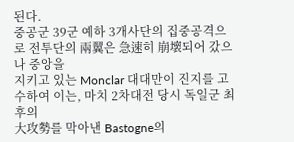된다.
중공군 39군 예하 3개사단의 집중공격으로 전투단의 兩翼은 急速히 崩壞되어 갔으나 중앙을
지키고 있는 Monclar 대대만이 진지를 고수하여 이는, 마치 2차대전 당시 독일군 최후의
大攻勢를 막아낸 Bastogne의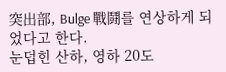突出部, Bulge 戰鬪를 연상하게 되었다고 한다.
눈덥힌 산하, 영하 20도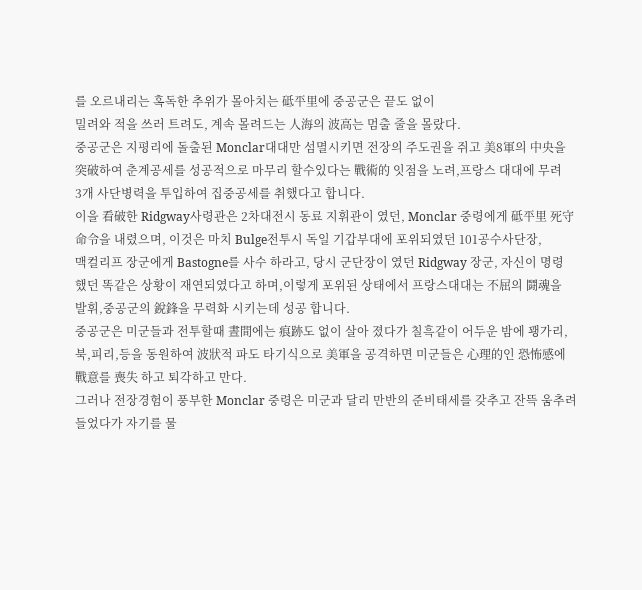를 오르내리는 혹독한 추위가 몰아치는 砥平里에 중공군은 끝도 없이
밀려와 적을 쓰러 트려도, 계속 몰려드는 人海의 波高는 멈출 줄을 몰랐다.
중공군은 지평리에 돌출된 Monclar대대만 섬멸시키면 전장의 주도권을 쥐고 美8軍의 中央을
突破하여 춘계공세를 성공적으로 마무리 할수있다는 戰術的 잇점을 노려,프랑스 대대에 무려
3개 사단병력을 투입하여 집중공세를 취했다고 합니다.
이을 看破한 Ridgway사령관은 2차대전시 동료 지휘관이 였던, Monclar 중령에게 砥平里 死守
命令을 내렸으며, 이것은 마치 Bulge전투시 독일 기갑부대에 포위되였던 101공수사단장,
맥컬리프 장군에게 Bastogne를 사수 하라고, 당시 군단장이 였던 Ridgway 장군, 자신이 명령
했던 똑같은 상황이 재연되였다고 하며,이렇게 포위된 상태에서 프랑스대대는 不屈의 鬪魂을
발휘,중공군의 銳鋒을 무력화 시키는데 성공 합니다.
중공군은 미군들과 전투할때 晝間에는 痕跡도 없이 살아 졌다가 칠흑같이 어두운 밤에 꽹가리,
북,피리,등을 동원하여 波狀적 파도 타기식으로 美軍을 공격하면 미군들은 心理的인 恐怖感에
戰意를 喪失 하고 퇴각하고 만다.
그러나 전장경험이 풍부한 Monclar 중령은 미군과 달리 만반의 준비태세를 갖추고 잔뜩 움추려
들었다가 자기를 물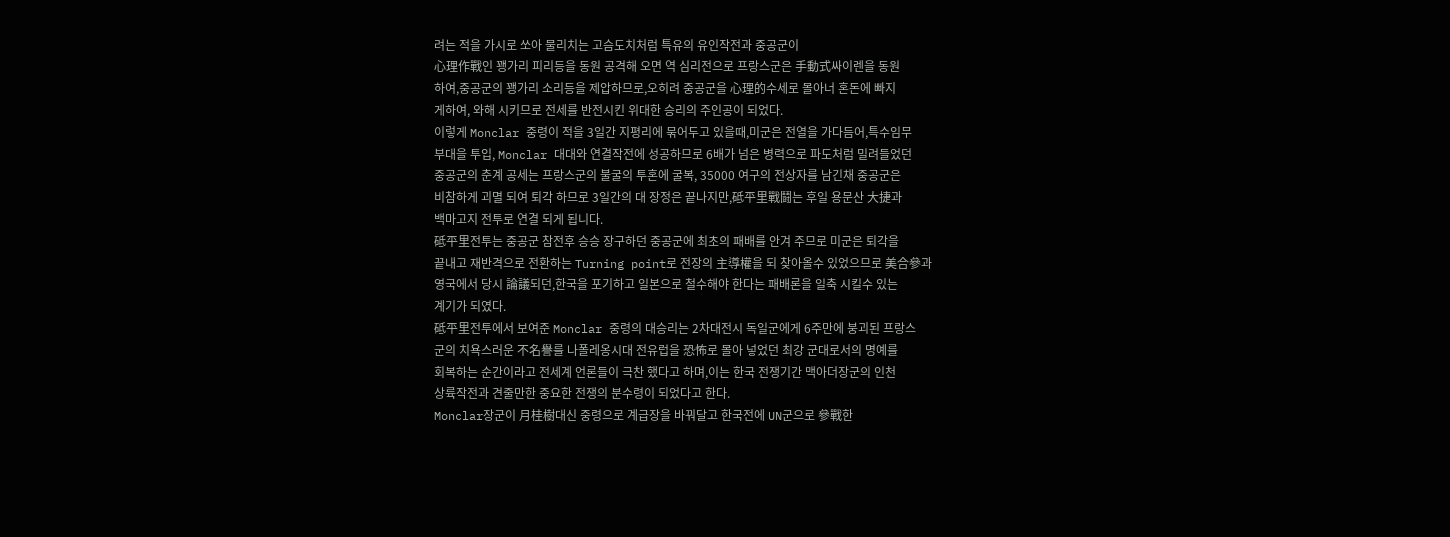려는 적을 가시로 쏘아 물리치는 고슴도치처럼 특유의 유인작전과 중공군이
心理作戰인 꽹가리 피리등을 동원 공격해 오면 역 심리전으로 프랑스군은 手動式싸이렌을 동원
하여,중공군의 꽹가리 소리등을 제압하므로,오히려 중공군을 心理的수세로 몰아너 혼돈에 빠지
게하여, 와해 시키므로 전세를 반전시킨 위대한 승리의 주인공이 되었다.
이렇게 Monclar 중령이 적을 3일간 지평리에 묶어두고 있을때,미군은 전열을 가다듬어,특수임무
부대을 투입, Monclar 대대와 연결작전에 성공하므로 6배가 넘은 병력으로 파도처럼 밀려들었던
중공군의 춘계 공세는 프랑스군의 불굴의 투혼에 굴복, 35000 여구의 전상자를 남긴채 중공군은
비참하게 괴멸 되여 퇴각 하므로 3일간의 대 장정은 끝나지만,砥平里戰鬪는 후일 용문산 大捷과
백마고지 전투로 연결 되게 됩니다.
砥平里전투는 중공군 참전후 승승 장구하던 중공군에 최초의 패배를 안겨 주므로 미군은 퇴각을
끝내고 재반격으로 전환하는 Turning point로 전장의 主導權을 되 찾아올수 있었으므로 美合參과
영국에서 당시 論議되던,한국을 포기하고 일본으로 철수해야 한다는 패배론을 일축 시킬수 있는
계기가 되였다.
砥平里전투에서 보여준 Monclar 중령의 대승리는 2차대전시 독일군에게 6주만에 붕괴된 프랑스
군의 치욕스러운 不名譽를 나폴레옹시대 전유럽을 恐怖로 몰아 넣었던 최강 군대로서의 명예를
회복하는 순간이라고 전세계 언론들이 극찬 했다고 하며,이는 한국 전쟁기간 맥아더장군의 인천
상륙작전과 견줄만한 중요한 전쟁의 분수령이 되었다고 한다.
Monclar장군이 月桂樹대신 중령으로 계급장을 바꿔달고 한국전에 UN군으로 參戰한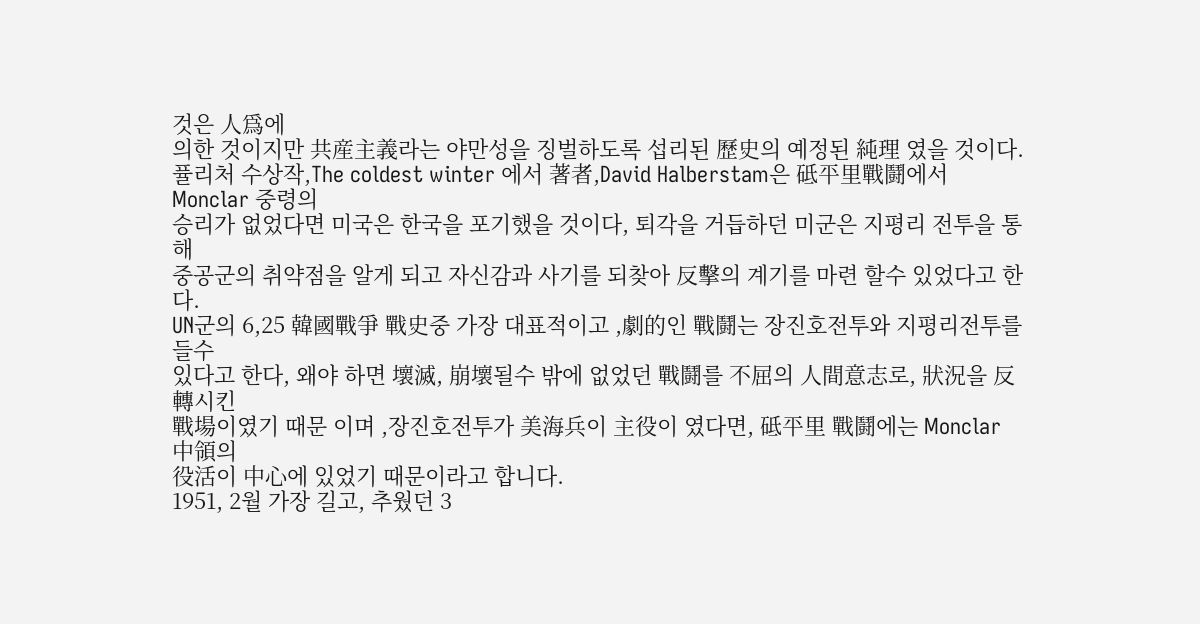것은 人爲에
의한 것이지만 共産主義라는 야만성을 징벌하도록 섭리된 歷史의 예정된 純理 였을 것이다.
퓰리처 수상작,The coldest winter 에서 著者,David Halberstam은 砥平里戰鬪에서 Monclar 중령의
승리가 없었다면 미국은 한국을 포기했을 것이다, 퇴각을 거듭하던 미군은 지평리 전투을 통해
중공군의 취약점을 알게 되고 자신감과 사기를 되찾아 反擊의 계기를 마련 할수 있었다고 한다.
UN군의 6,25 韓國戰爭 戰史중 가장 대표적이고 ,劇的인 戰鬪는 장진호전투와 지평리전투를 들수
있다고 한다, 왜야 하면 壞滅, 崩壞될수 밖에 없었던 戰鬪를 不屈의 人間意志로, 狀況을 反轉시킨
戰場이였기 때문 이며 ,장진호전투가 美海兵이 主役이 였다면, 砥平里 戰鬪에는 Monclar 中領의
役活이 中心에 있었기 때문이라고 합니다.
1951, 2월 가장 길고, 추웠던 3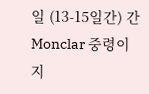일 (13-15일간) 간 Monclar 중령이 지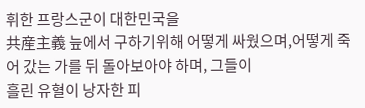휘한 프랑스군이 대한민국을
共産主義 늪에서 구하기위해 어떻게 싸웠으며,어떻게 죽어 갔는 가를 뒤 돌아보아야 하며, 그들이
흘린 유혈이 낭자한 피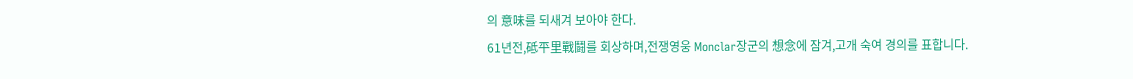의 意味를 되새겨 보아야 한다.
61년전,砥平里戰鬪를 회상하며,전쟁영웅 Monclar장군의 想念에 잠겨,고개 숙여 경의를 표합니다.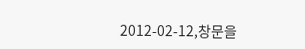2012-02-12,창문을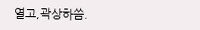열고,곽상하씀.